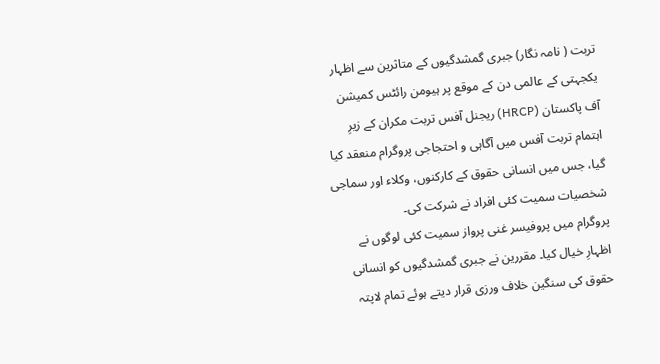تربت ( نامہ نگار) جبری گمشدگیوں کے متاثرین سے اظہار یکجہتی کے عالمی دن کے موقع پر ہیومن رائٹس کمیشن آف پاکستان (HRCP) ریجنل آفس تربت مکران کے زیرِ اہتمام تربت آفس میں آگاہی و احتجاجی پروگرام منعقد کیا گیا، جس میں انسانی حقوق کے کارکنوں، وکلاء اور سماجی شخصیات سمیت کئی افراد نے شرکت کی۔
پروگرام میں پروفیسر غنی پرواز سمیت کئی لوگوں نے اظہارِ خیال کیا۔ مقررین نے جبری گمشدگیوں کو انسانی حقوق کی سنگین خلاف ورزی قرار دیتے ہوئے تمام لاپتہ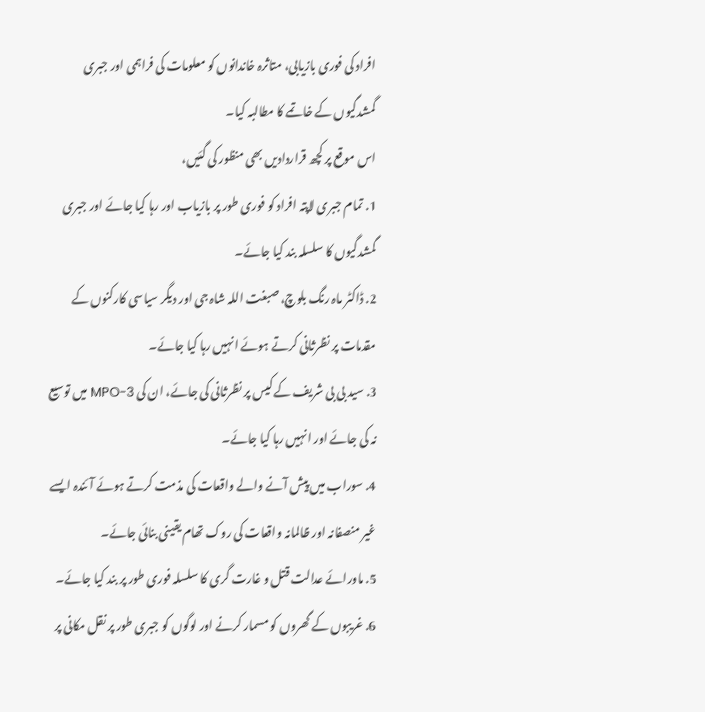افراد کی فوری بازیابی، متاثرہ خاندانوں کو معلومات کی فراہمی اور جبری گمشدگیوں کے خاتمے کا مطالبہ کیا۔
اس موقع پر کچھ قراردادیں بھی منظور کی گئیں،
1. تمام جبری لاپتہ افراد کو فوری طور پر بازیاب اور رہا کیا جائے اور جبری گمشدگیوں کا سلسلہ بند کیا جائے۔
2. ڈاکٹر ماہ رنگ بلوچ، صبغت اللہ شاہ جی اور دیگر سیاسی کارکنوں کے مقدمات پر نظرثانی کرتے ہوئے انہیں رہا کیا جائے۔
3. سید بی بی شریف کے کیس پر نظرثانی کی جائے، ان کی MPO-3 میں توسیع نہ کی جائے اور انہیں رہا کیا جائے۔
4. سوراب میں پیش آنے والے واقعات کی مذمت کرتے ہوئے آئندہ ایسے غیر منصفانہ اور ظالمانہ واقعات کی روک تھام یقینی بنائی جائے۔
5. ماورائے عدالت قتل و غارت گری کا سلسلہ فوری طور پر بند کیا جائے۔
6. غریبوں کے گھروں کو مسمار کرنے اور لوگوں کو جبری طور پر نقل مکانی پر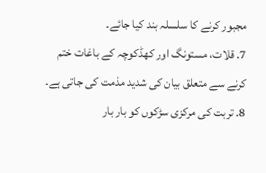مجبور کرنے کا سلسلہ بند کیا جائے۔
7. قلات، مستونگ اور کھڈکوچہ کے باغات ختم کرنے سے متعلق بیان کی شدید مذمت کی جاتی ہے۔
8. تربت کی مرکزی سڑکوں کو بار بار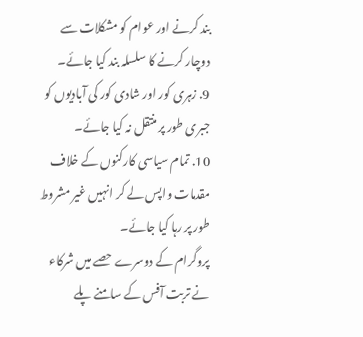بند کرنے اور عوام کو مشکلات سے دوچار کرنے کا سلسلہ بند کیا جائے۔
9. زہری کور اور شادی کور کی آبادیوں کو جبری طور پر منتقل نہ کیا جائے۔
10. تمام سیاسی کارکنوں کے خلاف مقدمات واپس لے کر انہیں غیر مشروط طور پر رہا کیا جائے۔
پروگرام کے دوسرے حصے میں شرکاء نے تربت آفس کے سامنے پلے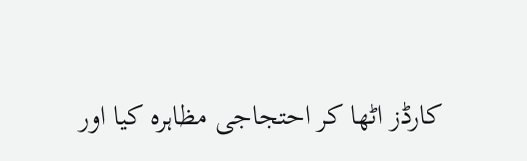کارڈز اٹھا کر احتجاجی مظاہرہ کیا اور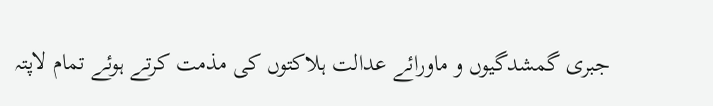جبری گمشدگیوں و ماورائے عدالت ہلاکتوں کی مذمت کرتے ہوئے تمام لاپتہ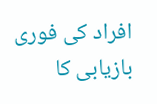افراد کی فوری بازیابی کا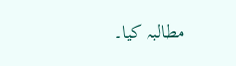مطالبہ کیا۔